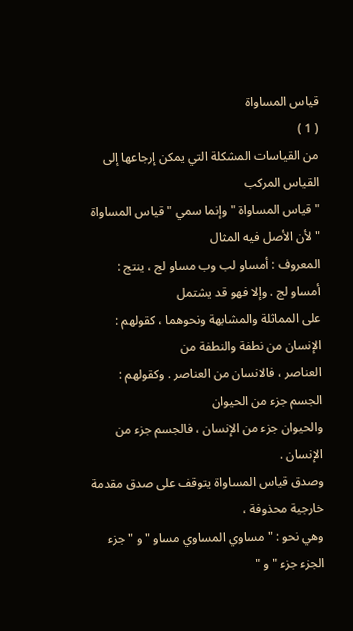قياس المساواة
( 1 )
من القياسات المشكلة التي يمكن إرجاعها إلى القياس المركب
" قياس المساواة " وإنما سمي " قياس المساواة " لأن الأصل فيه المثال
المعروف : أمساو لب وب مساو لج ، ينتج : أمساو لج . وإلا فهو قد يشتمل
على المماثلة والمشابهة ونحوهما ، كقولهم : الإنسان من نطفة والنطفة من
العناصر ، فالانسان من العناصر . وكقولهم : الجسم جزء من الحيوان
والحيوان جزء من الإنسان ، فالجسم جزء من الإنسان .
وصدق قياس المساواة يتوقف على صدق مقدمة خارجية محذوفة ،
وهي نحو : " مساوي المساوي مساو " و " جزء الجزء جزء " و "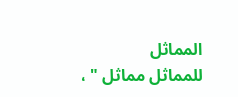المماثل
للمماثل مماثل " ،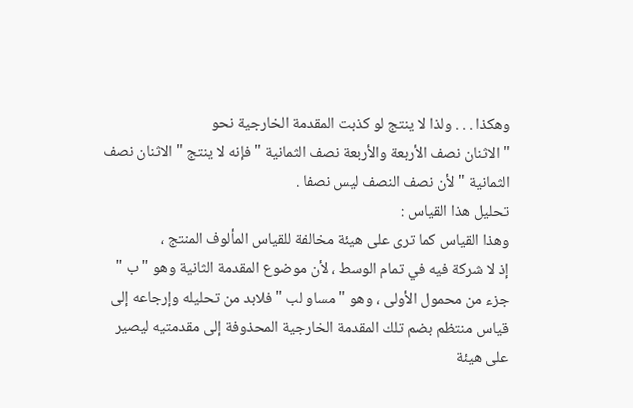وهكذا . . . ولذا لا ينتج لو كذبت المقدمة الخارجية نحو
" الاثنان نصف الأربعة والأربعة نصف الثمانية " فإنه لا ينتج " الاثنان نصف
الثمانية " لأن نصف النصف ليس نصفا .
تحليل هذا القياس :
وهذا القياس كما ترى على هيئة مخالفة للقياس المألوف المنتج ،
إذ لا شركة فيه في تمام الوسط ، لأن موضوع المقدمة الثانية وهو " ب "
جزء من محمول الأولى ، وهو " مساو لب " فلابد من تحليله وإرجاعه إلى
قياس منتظم بضم تلك المقدمة الخارجية المحذوفة إلى مقدمتيه ليصير
على هيئة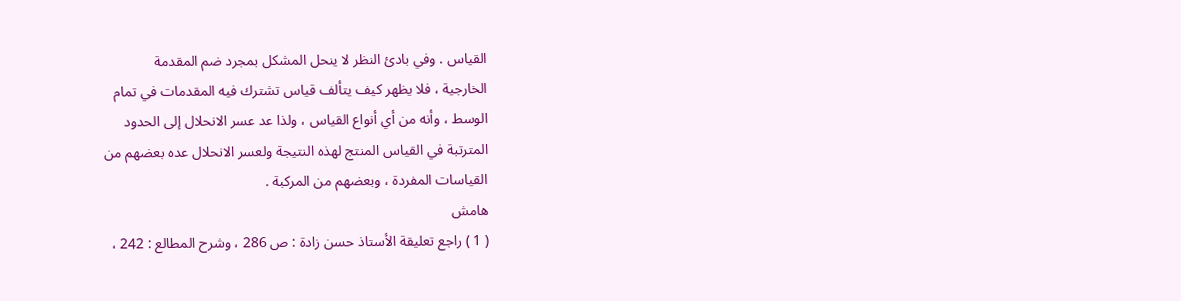القياس . وفي بادئ النظر لا ينحل المشكل بمجرد ضم المقدمة
الخارجية ، فلا يظهر كيف يتألف قياس تشترك فيه المقدمات في تمام
الوسط ، وأنه من أي أنواع القياس ، ولذا عد عسر الانحلال إلى الحدود
المترتبة في القياس المنتج لهذه النتيجة ولعسر الانحلال عده بعضهم من
القياسات المفردة ، وبعضهم من المركبة .
هامش
( 1 ) راجع تعليقة الأستاذ حسن زادة : ص 286 ، وشرح المطالع : 242 ،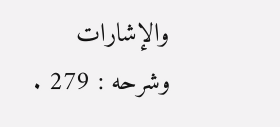والإشارات وشرحه : 279 .